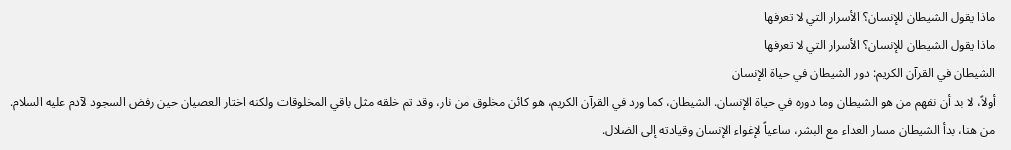ماذا يقول الشيطان للإنسان؟ الأسرار التي لا تعرفها
ماذا يقول الشيطان للإنسان؟ الأسرار التي لا تعرفها
الشيطان في القرآن الكريم: دور الشيطان في حياة الإنسان
أولاً، لا بد أن نفهم من هو الشيطان وما دوره في حياة الإنسان. الشيطان، كما ورد في القرآن الكريم، هو كائن مخلوق من نار، وقد تم خلقه مثل باقي المخلوقات ولكنه اختار العصيان حين رفض السجود لآدم عليه السلام. من هنا، بدأ الشيطان مسار العداء مع البشر، ساعياً لإغواء الإنسان وقيادته إلى الضلال.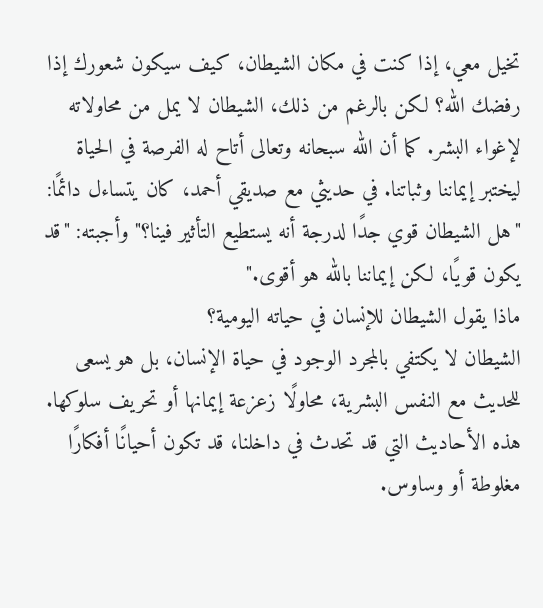تخيل معي، إذا كنت في مكان الشيطان، كيف سيكون شعورك إذا رفضك الله؟ لكن بالرغم من ذلك، الشيطان لا يمل من محاولاته لإغواء البشر. كما أن الله سبحانه وتعالى أتاح له الفرصة في الحياة ليختبر إيماننا وثباتنا. في حديثي مع صديقي أحمد، كان يتساءل دائمًا: "هل الشيطان قوي جدًا لدرجة أنه يستطيع التأثير فينا؟" وأجبته: "قد يكون قويًا، لكن إيماننا بالله هو أقوى."
ماذا يقول الشيطان للإنسان في حياته اليومية؟
الشيطان لا يكتفي بالمجرد الوجود في حياة الإنسان، بل هو يسعى للحديث مع النفس البشرية، محاولًا زعزعة إيمانها أو تحريف سلوكها. هذه الأحاديث التي قد تحدث في داخلنا، قد تكون أحيانًا أفكارًا مغلوطة أو وساوس.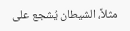مثلاً، الشيطان يُشجع على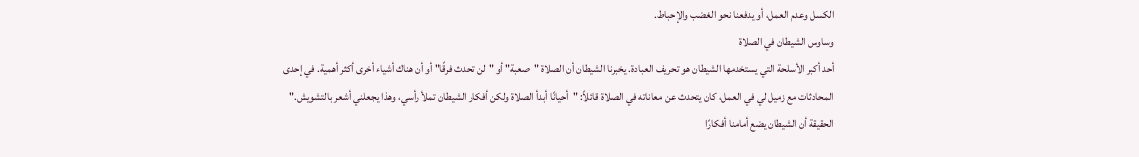الكسل وعدم العمل، أو يدفعنا نحو الغضب والإحباط.
وساوس الشيطان في الصلاة
أحد أكبر الأسلحة التي يستخدمها الشيطان هو تحريف العبادة. يخبرنا الشيطان أن الصلاة "صعبة" أو "لن تحدث فرقًا" أو أن هناك أشياء أخرى أكثر أهمية. في إحدى المحادثات مع زميل لي في العمل، كان يتحدث عن معاناته في الصلاة قائلاً: "أحيانًا أبدأ الصلاة ولكن أفكار الشيطان تملأ رأسي، وهذا يجعلني أشعر بالتشويش." الحقيقة أن الشيطان يضع أمامنا أفكارًا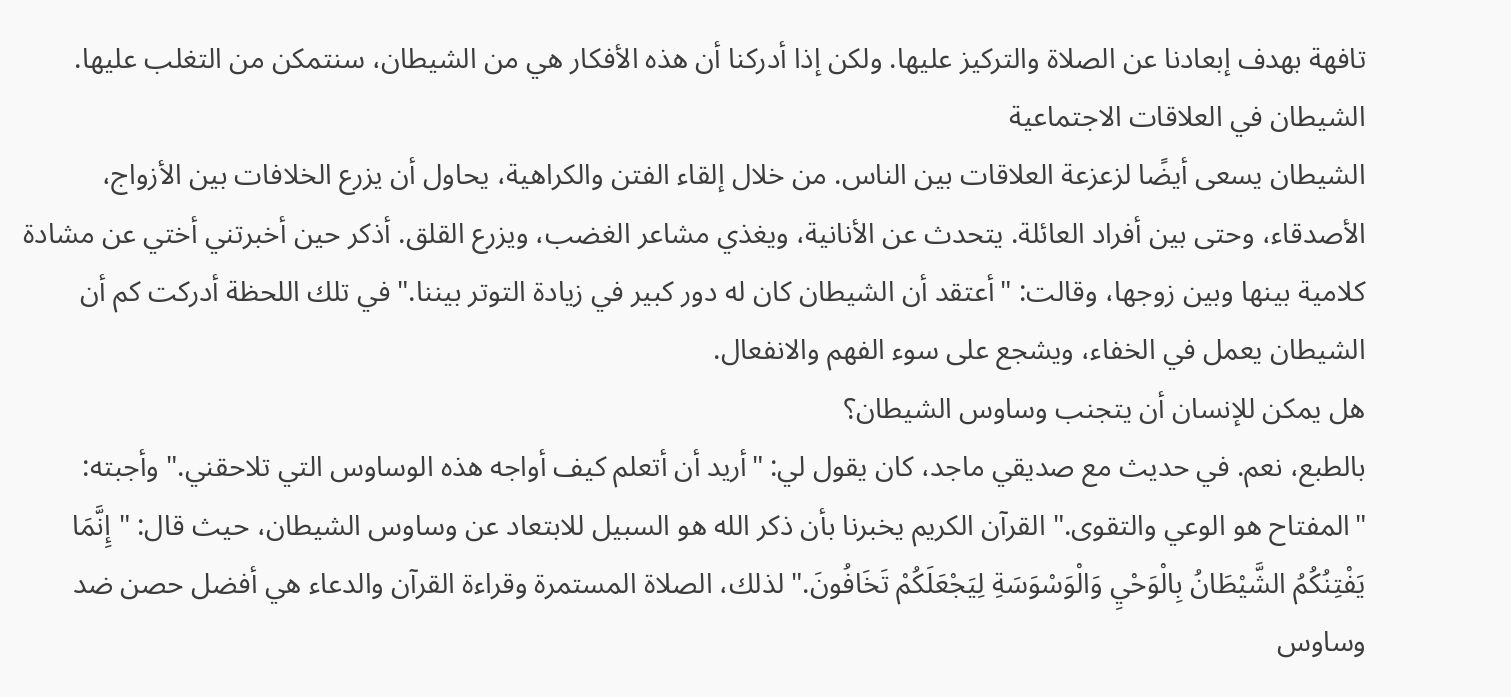تافهة بهدف إبعادنا عن الصلاة والتركيز عليها. ولكن إذا أدركنا أن هذه الأفكار هي من الشيطان، سنتمكن من التغلب عليها.
الشيطان في العلاقات الاجتماعية
الشيطان يسعى أيضًا لزعزعة العلاقات بين الناس. من خلال إلقاء الفتن والكراهية، يحاول أن يزرع الخلافات بين الأزواج، الأصدقاء، وحتى بين أفراد العائلة. يتحدث عن الأنانية، ويغذي مشاعر الغضب، ويزرع القلق. أذكر حين أخبرتني أختي عن مشادة كلامية بينها وبين زوجها، وقالت: "أعتقد أن الشيطان كان له دور كبير في زيادة التوتر بيننا." في تلك اللحظة أدركت كم أن الشيطان يعمل في الخفاء، ويشجع على سوء الفهم والانفعال.
هل يمكن للإنسان أن يتجنب وساوس الشيطان؟
بالطبع، نعم. في حديث مع صديقي ماجد، كان يقول لي: "أريد أن أتعلم كيف أواجه هذه الوساوس التي تلاحقني." وأجبته: "المفتاح هو الوعي والتقوى." القرآن الكريم يخبرنا بأن ذكر الله هو السبيل للابتعاد عن وساوس الشيطان، حيث قال: "إِنَّمَا يَفْتِنُكُمُ الشَّيْطَانُ بِالْوَحْيِ وَالْوَسْوَسَةِ لِيَجْعَلَكُمْ تَخَافُونَ." لذلك، الصلاة المستمرة وقراءة القرآن والدعاء هي أفضل حصن ضد وساوس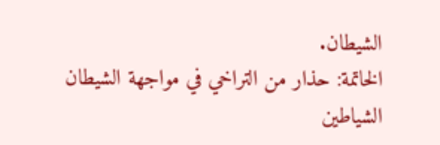الشيطان.
الخاتمة: حذار من التراخي في مواجهة الشيطان
الشياطين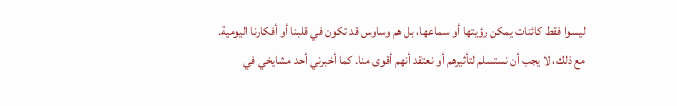ليسوا فقط كائنات يمكن رؤيتها أو سماعها، بل هم وساوس قد تكون في قلبنا أو أفكارنا اليومية. مع ذلك، لا يجب أن نستسلم لتأثيرهم أو نعتقد أنهم أقوى منا. كما أخبرني أحد مشايخي في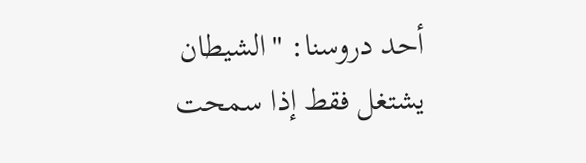أحد دروسنا: "الشيطان يشتغل فقط إذا سمحت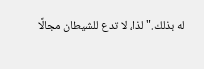له بذلك." لذا، لا تدع للشيطان مجالًا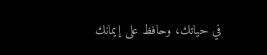في حياتك، وحافظ على إيمانك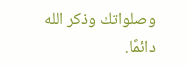وصلواتك وذكر الله دائمًا.